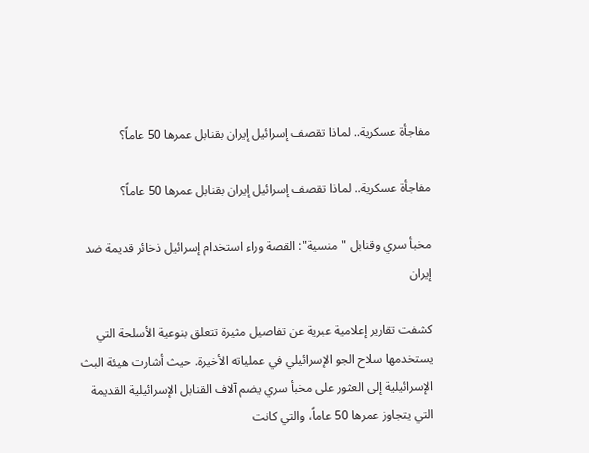مفاجأة عسكرية.. لماذا تقصف إسرائيل إيران بقنابل عمرها 50 عاماً؟

مفاجأة عسكرية.. لماذا تقصف إسرائيل إيران بقنابل عمرها 50 عاماً؟

مخبأ سري وقنابل "منسية": القصة وراء استخدام إسرائيل ذخائر قديمة ضد إيران

كشفت تقارير إعلامية عبرية عن تفاصيل مثيرة تتعلق بنوعية الأسلحة التي يستخدمها سلاح الجو الإسرائيلي في عملياته الأخيرة. حيث أشارت هيئة البث الإسرائيلية إلى العثور على مخبأ سري يضم آلاف القنابل الإسرائيلية القديمة التي يتجاوز عمرها 50 عاماً، والتي كانت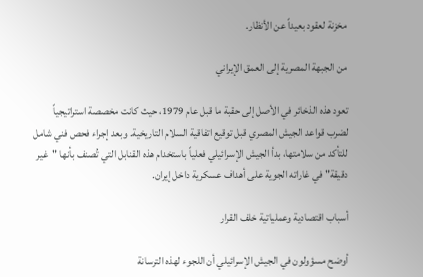مخزنة لعقود بعيداً عن الأنظار.

من الجبهة المصرية إلى العمق الإيراني

تعود هذه الذخائر في الأصل إلى حقبة ما قبل عام 1979، حيث كانت مخصصة استراتيجياً لضرب قواعد الجيش المصري قبل توقيع اتفاقية السلام التاريخية. وبعد إجراء فحص فني شامل للتأكد من سلامتها، بدأ الجيش الإسرائيلي فعلياً باستخدام هذه القنابل التي تُصنف بأنها "غير دقيقة" في غاراته الجوية على أهداف عسكرية داخل إيران.

أسباب اقتصادية وعملياتية خلف القرار

أوضح مسؤولون في الجيش الإسرائيلي أن اللجوء لهذه الترسانة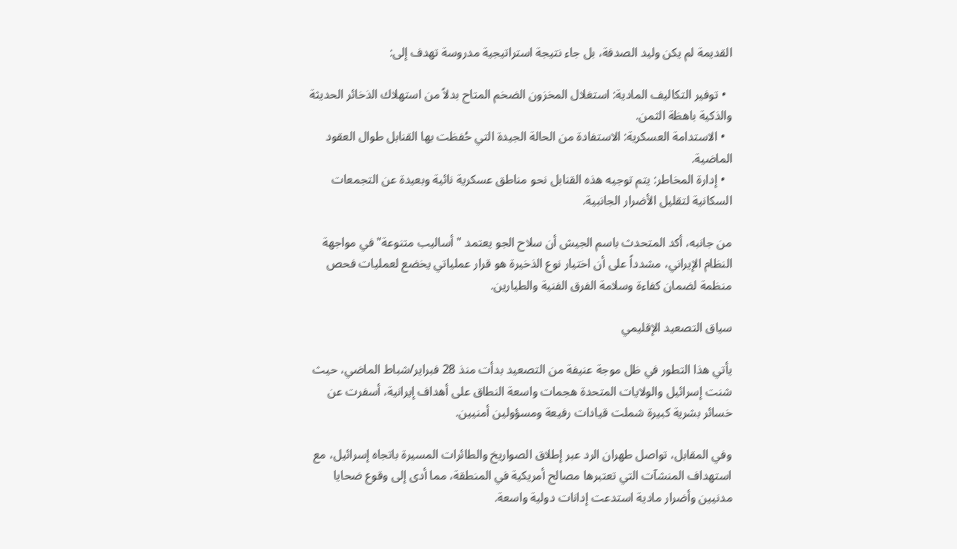القديمة لم يكن وليد الصدفة، بل جاء نتيجة استراتيجية مدروسة تهدف إلى:

  • توفير التكاليف المادية: استغلال المخزون الضخم المتاح بدلاً من استهلاك الذخائر الحديثة والذكية باهظة الثمن.
  • الاستدامة العسكرية: الاستفادة من الحالة الجيدة التي حُفظت بها القنابل طوال العقود الماضية.
  • إدارة المخاطر: يتم توجيه هذه القنابل نحو مناطق عسكرية نائية وبعيدة عن التجمعات السكانية لتقليل الأضرار الجانبية.

من جانبه، أكد المتحدث باسم الجيش أن سلاح الجو يعتمد "أساليب متنوعة" في مواجهة النظام الإيراني، مشدداً على أن اختيار نوع الذخيرة هو قرار عملياتي يخضع لعمليات فحص منظمة لضمان كفاءة وسلامة الفرق الفنية والطيارين.

سياق التصعيد الإقليمي

يأتي هذا التطور في ظل موجة عنيفة من التصعيد بدأت منذ 28 فبراير/شباط الماضي، حيث شنت إسرائيل والولايات المتحدة هجمات واسعة النطاق على أهداف إيرانية، أسفرت عن خسائر بشرية كبيرة شملت قيادات رفيعة ومسؤولين أمنيين.

وفي المقابل، تواصل طهران الرد عبر إطلاق الصواريخ والطائرات المسيرة باتجاه إسرائيل، مع استهداف المنشآت التي تعتبرها مصالح أمريكية في المنطقة، مما أدى إلى وقوع ضحايا مدنيين وأضرار مادية استدعت إدانات دولية واسعة.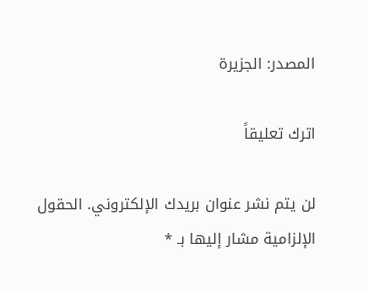المصدر: الجزيرة

اترك تعليقاً

لن يتم نشر عنوان بريدك الإلكتروني. الحقول الإلزامية مشار إليها بـ *